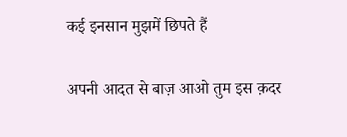कई इनसान मुझमें छिपते हैं

अपनी आदत से बाज़ आओ तुम इस क़दर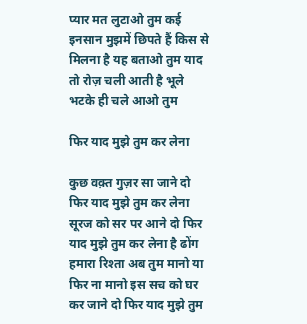प्यार मत लुटाओ तुम कई इनसान मुझमें छिपते हैं किस से मिलना है यह बताओ तुम याद तो रोज़ चली आती है भूले भटके ही चले आओ तुम

फिर याद मुझे तुम कर लेना

कुछ वक़्त गुज़र सा जाने दो फिर याद मुझे तुम कर लेना सूरज को सर पर आने दो फिर याद मुझे तुम कर लेना है ढोंग हमारा रिश्ता अब तुम मानो या फिर ना मानो इस सच को घर कर जाने दो फिर याद मुझे तुम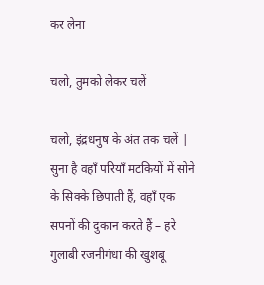कर लेना

चलो, तुमको लेकर चलें

चलो, इंद्रधनुष के अंत तक चलें | सुना है वहाँ परियाँ मटकियों में सोने के सिक्के छिपाती हैं, वहाँ एक सपनों की दुकान करते हैं – हरे गुलाबी रजनीगंधा की खुशबू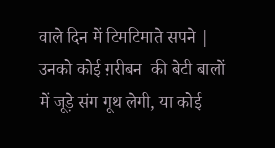वाले दिन में टिमटिमाते सपने | उनको कोई ग़रीबन  की बेटी बालों में जूड़े संग गूथ लेगी, या कोई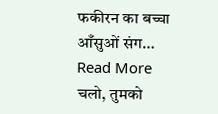फकीरन का बच्चा आँसुओं संग… Read More चलो, तुमको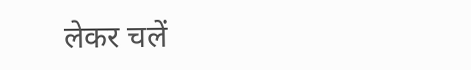लेकर चलें